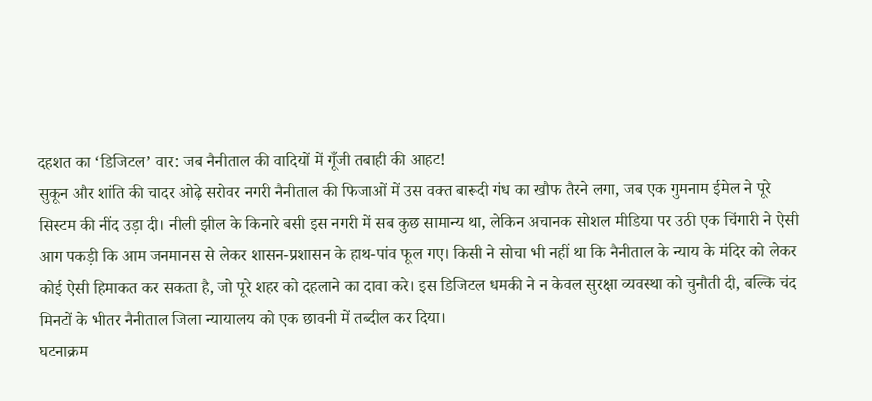दहशत का ‘डिजिटल’ वार: जब नैनीताल की वादियों में गूँजी तबाही की आहट!
सुकून और शांति की चादर ओढ़े सरोवर नगरी नैनीताल की फिजाओं में उस वक्त बारूदी गंध का खौफ तैरने लगा, जब एक गुमनाम ईमेल ने पूरे सिस्टम की नींद उड़ा दी। नीली झील के किनारे बसी इस नगरी में सब कुछ सामान्य था, लेकिन अचानक सोशल मीडिया पर उठी एक चिंगारी ने ऐसी आग पकड़ी कि आम जनमानस से लेकर शासन-प्रशासन के हाथ-पांव फूल गए। किसी ने सोचा भी नहीं था कि नैनीताल के न्याय के मंदिर को लेकर कोई ऐसी हिमाकत कर सकता है, जो पूरे शहर को दहलाने का दावा करे। इस डिजिटल धमकी ने न केवल सुरक्षा व्यवस्था को चुनौती दी, बल्कि चंद मिनटों के भीतर नैनीताल जिला न्यायालय को एक छावनी में तब्दील कर दिया।
घटनाक्रम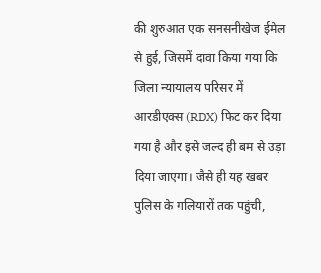की शुरुआत एक सनसनीखेज ईमेल से हुई, जिसमें दावा किया गया कि जिला न्यायालय परिसर में आरडीएक्स (RDX) फिट कर दिया गया है और इसे जल्द ही बम से उड़ा दिया जाएगा। जैसे ही यह खबर पुलिस के गलियारों तक पहुंची,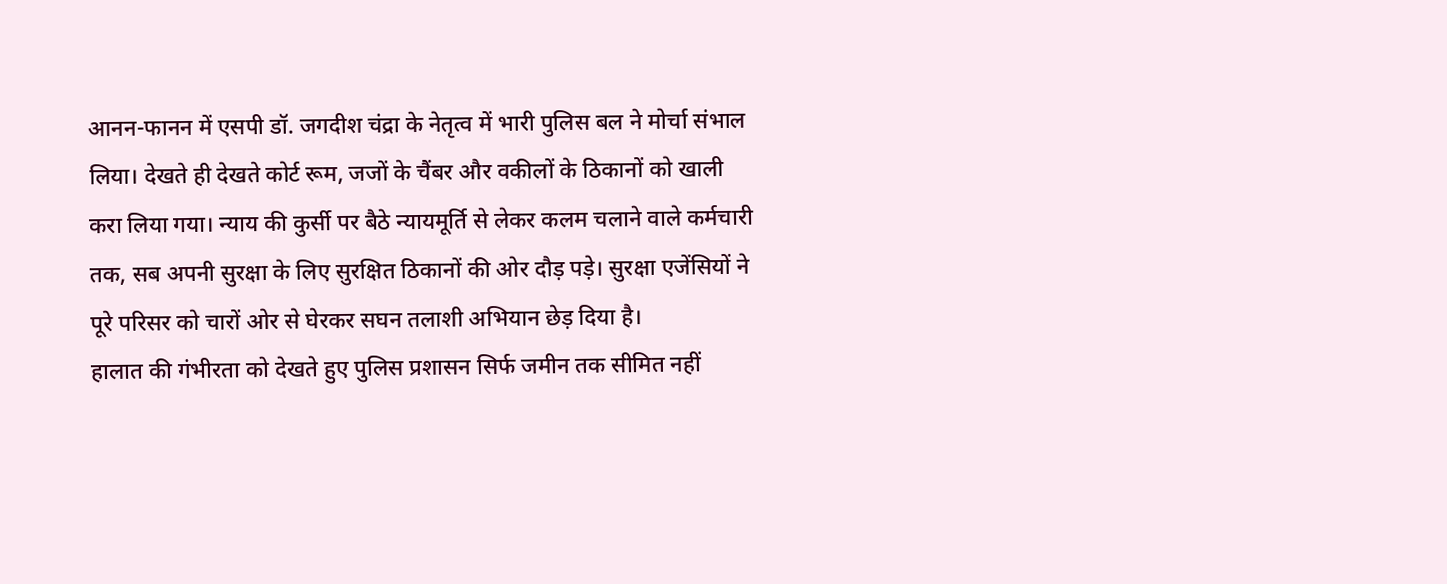आनन-फानन में एसपी डॉ. जगदीश चंद्रा के नेतृत्व में भारी पुलिस बल ने मोर्चा संभाल लिया। देखते ही देखते कोर्ट रूम, जजों के चैंबर और वकीलों के ठिकानों को खाली करा लिया गया। न्याय की कुर्सी पर बैठे न्यायमूर्ति से लेकर कलम चलाने वाले कर्मचारी तक, सब अपनी सुरक्षा के लिए सुरक्षित ठिकानों की ओर दौड़ पड़े। सुरक्षा एजेंसियों ने पूरे परिसर को चारों ओर से घेरकर सघन तलाशी अभियान छेड़ दिया है।
हालात की गंभीरता को देखते हुए पुलिस प्रशासन सिर्फ जमीन तक सीमित नहीं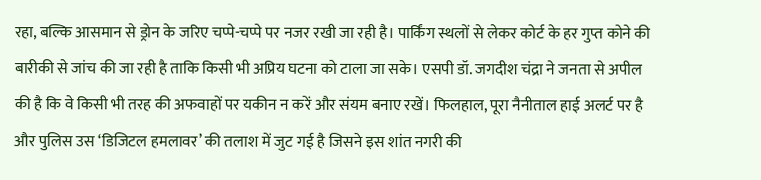रहा, बल्कि आसमान से ड्रोन के जरिए चप्पे-चप्पे पर नजर रखी जा रही है। पार्किंग स्थलों से लेकर कोर्ट के हर गुप्त कोने की बारीकी से जांच की जा रही है ताकि किसी भी अप्रिय घटना को टाला जा सके। एसपी डॉ. जगदीश चंद्रा ने जनता से अपील की है कि वे किसी भी तरह की अफवाहों पर यकीन न करें और संयम बनाए रखें। फिलहाल, पूरा नैनीताल हाई अलर्ट पर है और पुलिस उस ‘डिजिटल हमलावर’ की तलाश में जुट गई है जिसने इस शांत नगरी की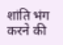शांति भंग करने की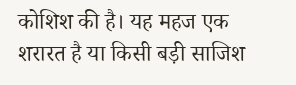कोशिश की है। यह महज एक शरारत है या किसी बड़ी साजिश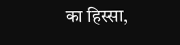का हिस्सा,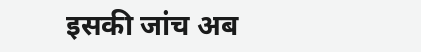इसकी जांच अब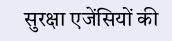सुरक्षा एजेंसियों की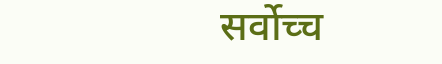सर्वोच्च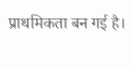प्राथमिकता बन गई है।